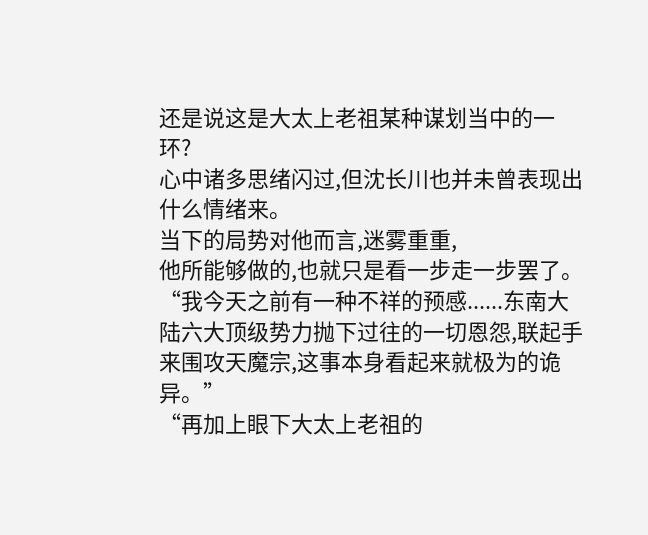还是说这是大太上老祖某种谋划当中的一环?
心中诸多思绪闪过,但沈长川也并未曾表现出什么情绪来。
当下的局势对他而言,迷雾重重,
他所能够做的,也就只是看一步走一步罢了。
“我今天之前有一种不祥的预感......东南大陆六大顶级势力抛下过往的一切恩怨,联起手来围攻天魔宗,这事本身看起来就极为的诡异。”
“再加上眼下大太上老祖的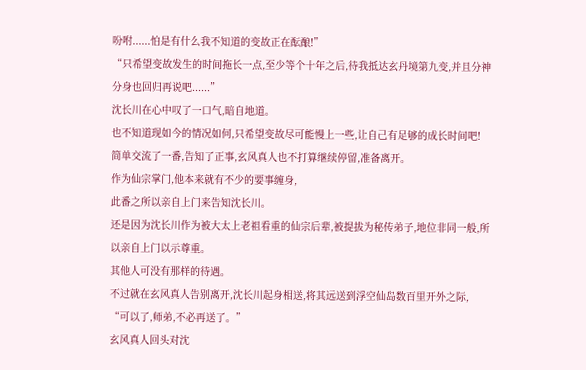吩咐......怕是有什么我不知道的变故正在酝酿!”
“只希望变故发生的时间拖长一点,至少等个十年之后,待我抵达玄丹境第九变,并且分神分身也回归再说吧......”
沈长川在心中叹了一口气,暗自地道。
也不知道现如今的情况如何,只希望变故尽可能慢上一些,让自己有足够的成长时间吧!
简单交流了一番,告知了正事,玄风真人也不打算继续停留,准备离开。
作为仙宗掌门,他本来就有不少的要事缠身,
此番之所以亲自上门来告知沈长川。
还是因为沈长川作为被大太上老祖看重的仙宗后辈,被提拔为秘传弟子,地位非同一般,所以亲自上门以示尊重。
其他人可没有那样的待遇。
不过就在玄风真人告别离开,沈长川起身相送,将其远送到浮空仙岛数百里开外之际,
“可以了,师弟,不必再送了。”
玄风真人回头对沈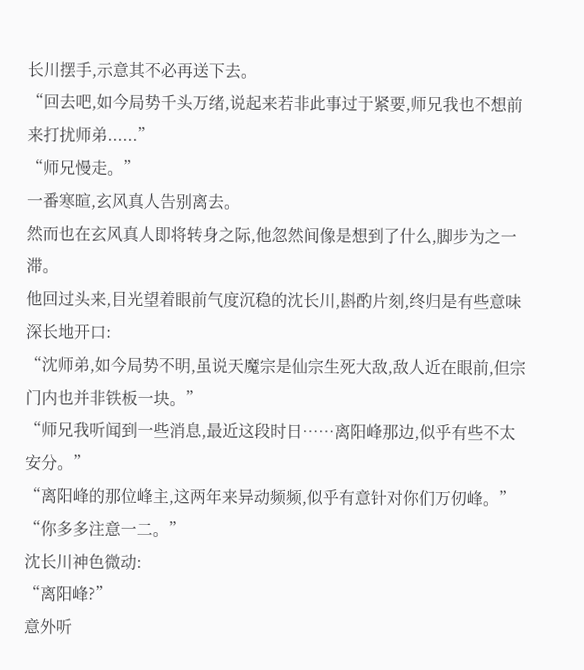长川摆手,示意其不必再送下去。
“回去吧,如今局势千头万绪,说起来若非此事过于紧要,师兄我也不想前来打扰师弟......”
“师兄慢走。”
一番寒暄,玄风真人告别离去。
然而也在玄风真人即将转身之际,他忽然间像是想到了什么,脚步为之一滞。
他回过头来,目光望着眼前气度沉稳的沈长川,斟酌片刻,终归是有些意味深长地开口:
“沈师弟,如今局势不明,虽说天魔宗是仙宗生死大敌,敌人近在眼前,但宗门内也并非铁板一块。”
“师兄我听闻到一些消息,最近这段时日……离阳峰那边,似乎有些不太安分。”
“离阳峰的那位峰主,这两年来异动频频,似乎有意针对你们万仞峰。”
“你多多注意一二。”
沈长川神色微动:
“离阳峰?”
意外听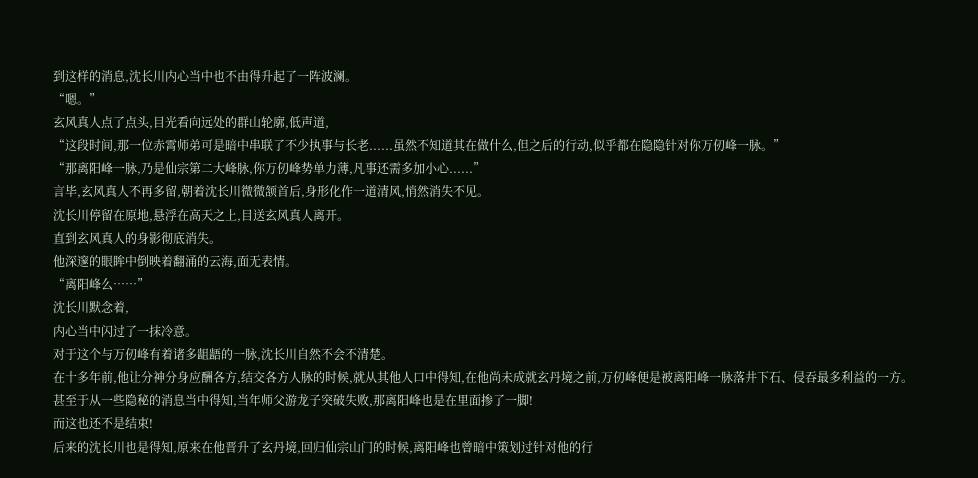到这样的消息,沈长川内心当中也不由得升起了一阵波澜。
“嗯。”
玄风真人点了点头,目光看向远处的群山轮廓,低声道,
“这段时间,那一位赤霄师弟可是暗中串联了不少执事与长老......虽然不知道其在做什么,但之后的行动,似乎都在隐隐针对你万仞峰一脉。”
“那离阳峰一脉,乃是仙宗第二大峰脉,你万仞峰势单力薄,凡事还需多加小心......”
言毕,玄风真人不再多留,朝着沈长川微微颔首后,身形化作一道清风,悄然消失不见。
沈长川停留在原地,悬浮在高天之上,目送玄风真人离开。
直到玄风真人的身影彻底消失。
他深邃的眼眸中倒映着翻涌的云海,面无表情。
“离阳峰么……”
沈长川默念着,
内心当中闪过了一抹冷意。
对于这个与万仞峰有着诸多龃龉的一脉,沈长川自然不会不清楚。
在十多年前,他让分神分身应酬各方,结交各方人脉的时候,就从其他人口中得知,在他尚未成就玄丹境之前,万仞峰便是被离阳峰一脉落井下石、侵吞最多利益的一方。
甚至于从一些隐秘的消息当中得知,当年师父游龙子突破失败,那离阳峰也是在里面掺了一脚!
而这也还不是结束!
后来的沈长川也是得知,原来在他晋升了玄丹境,回归仙宗山门的时候,离阳峰也曾暗中策划过针对他的行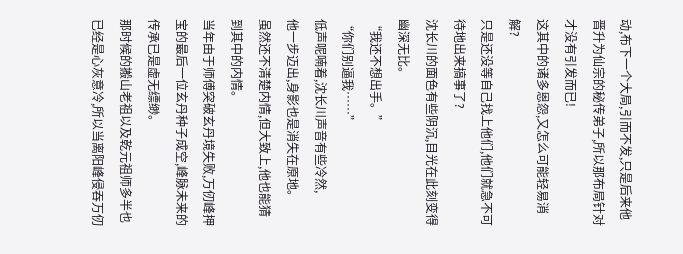动,布下一个大局,引而不发,只是后来他晋升为仙宗的秘传弟子,所以那布局针对才没有引发而已!
这其中的诸多恩怨,又怎么可能轻易消解?
只是还没等自己找上他们,他们就急不可待地出来搞事了?
沈长川的面色有些阴沉,目光在此刻变得幽深无比。
“我还不想出手。”
“你们别逼我……”
低声呢喃着,沈长川声音有些冷然,
他一步迈出,身影也是消失在原地。
虽然还不清楚内情,但大致上,他也能猜到其中的内情。
当年由于师傅突破玄丹境失败,万仞峰押宝的最后一位玄丹种子成空,峰脉未来的传承已是虚无缥缈。
那时候的搬山老祖以及乾元祖师多半也已经是心灰意冷,所以当离阳峰侵吞万仞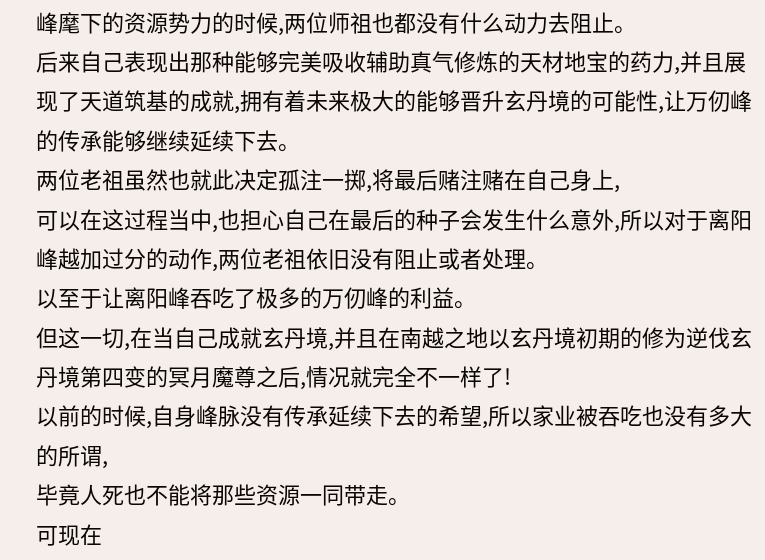峰麾下的资源势力的时候,两位师祖也都没有什么动力去阻止。
后来自己表现出那种能够完美吸收辅助真气修炼的天材地宝的药力,并且展现了天道筑基的成就,拥有着未来极大的能够晋升玄丹境的可能性,让万仞峰的传承能够继续延续下去。
两位老祖虽然也就此决定孤注一掷,将最后赌注赌在自己身上,
可以在这过程当中,也担心自己在最后的种子会发生什么意外,所以对于离阳峰越加过分的动作,两位老祖依旧没有阻止或者处理。
以至于让离阳峰吞吃了极多的万仞峰的利益。
但这一切,在当自己成就玄丹境,并且在南越之地以玄丹境初期的修为逆伐玄丹境第四变的冥月魔尊之后,情况就完全不一样了!
以前的时候,自身峰脉没有传承延续下去的希望,所以家业被吞吃也没有多大的所谓,
毕竟人死也不能将那些资源一同带走。
可现在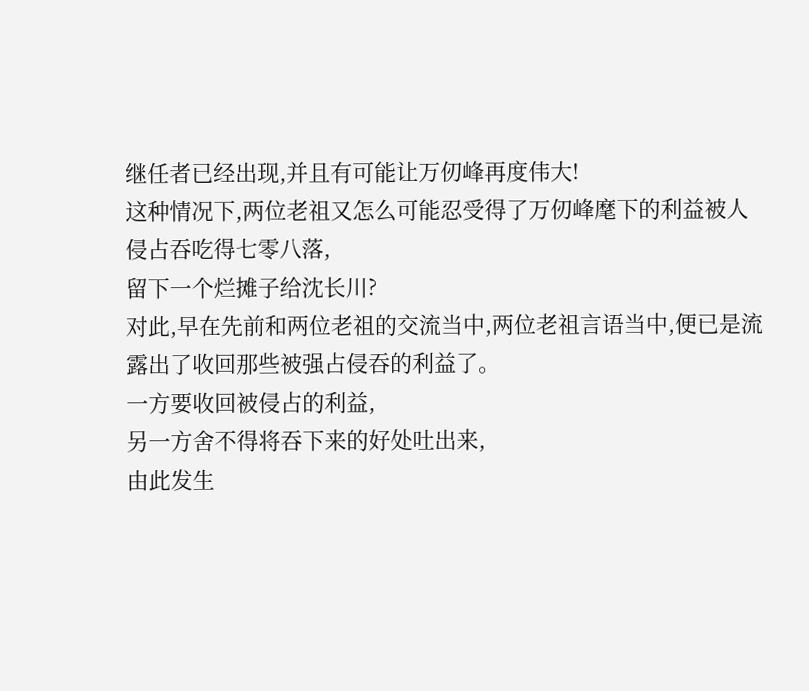继任者已经出现,并且有可能让万仞峰再度伟大!
这种情况下,两位老祖又怎么可能忍受得了万仞峰麾下的利益被人侵占吞吃得七零八落,
留下一个烂摊子给沈长川?
对此,早在先前和两位老祖的交流当中,两位老祖言语当中,便已是流露出了收回那些被强占侵吞的利益了。
一方要收回被侵占的利益,
另一方舍不得将吞下来的好处吐出来,
由此发生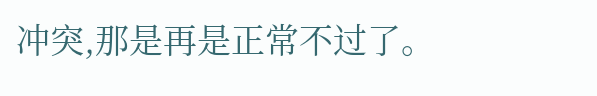冲突,那是再是正常不过了。